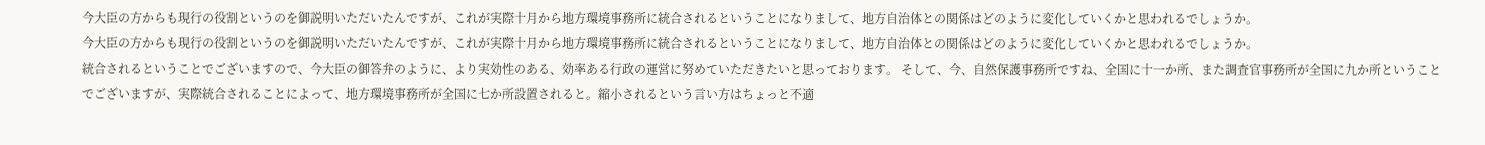今大臣の方からも現行の役割というのを御説明いただいたんですが、これが実際十月から地方環境事務所に統合されるということになりまして、地方自治体との関係はどのように変化していくかと思われるでしょうか。
今大臣の方からも現行の役割というのを御説明いただいたんですが、これが実際十月から地方環境事務所に統合されるということになりまして、地方自治体との関係はどのように変化していくかと思われるでしょうか。
統合されるということでございますので、今大臣の御答弁のように、より実効性のある、効率ある行政の運営に努めていただきたいと思っております。 そして、今、自然保護事務所ですね、全国に十一か所、また調査官事務所が全国に九か所ということでございますが、実際統合されることによって、地方環境事務所が全国に七か所設置されると。縮小されるという言い方はちょっと不適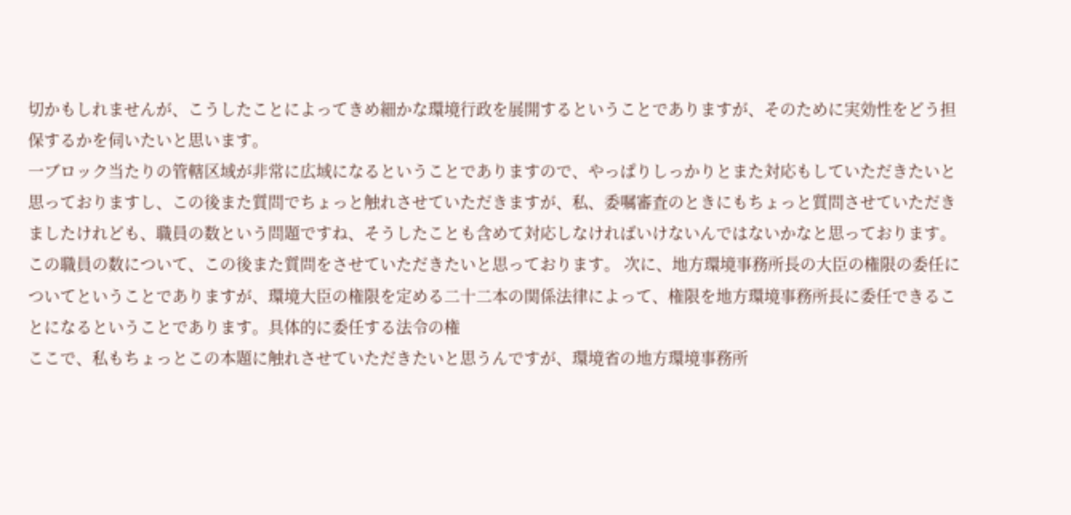切かもしれませんが、こうしたことによってきめ細かな環境行政を展開するということでありますが、そのために実効性をどう担保するかを伺いたいと思います。
一ブロック当たりの管轄区域が非常に広域になるということでありますので、やっぱりしっかりとまた対応もしていただきたいと思っておりますし、この後また質問でちょっと触れさせていただきますが、私、委嘱審査のときにもちょっと質問させていただきましたけれども、職員の数という問題ですね、そうしたことも含めて対応しなければいけないんではないかなと思っております。この職員の数について、この後また質問をさせていただきたいと思っております。 次に、地方環境事務所長の大臣の権限の委任についてということでありますが、環境大臣の権限を定める二十二本の関係法律によって、権限を地方環境事務所長に委任できることになるということであります。具体的に委任する法令の権
ここで、私もちょっとこの本題に触れさせていただきたいと思うんですが、環境省の地方環境事務所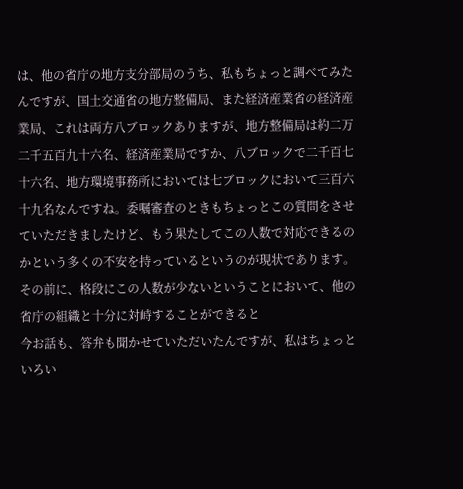は、他の省庁の地方支分部局のうち、私もちょっと調べてみたんですが、国土交通省の地方整備局、また経済産業省の経済産業局、これは両方八ブロックありますが、地方整備局は約二万二千五百九十六名、経済産業局ですか、八ブロックで二千百七十六名、地方環境事務所においては七ブロックにおいて三百六十九名なんですね。委嘱審査のときもちょっとこの質問をさせていただきましたけど、もう果たしてこの人数で対応できるのかという多くの不安を持っているというのが現状であります。 その前に、格段にこの人数が少ないということにおいて、他の省庁の組織と十分に対峙することができると
今お話も、答弁も聞かせていただいたんですが、私はちょっといろい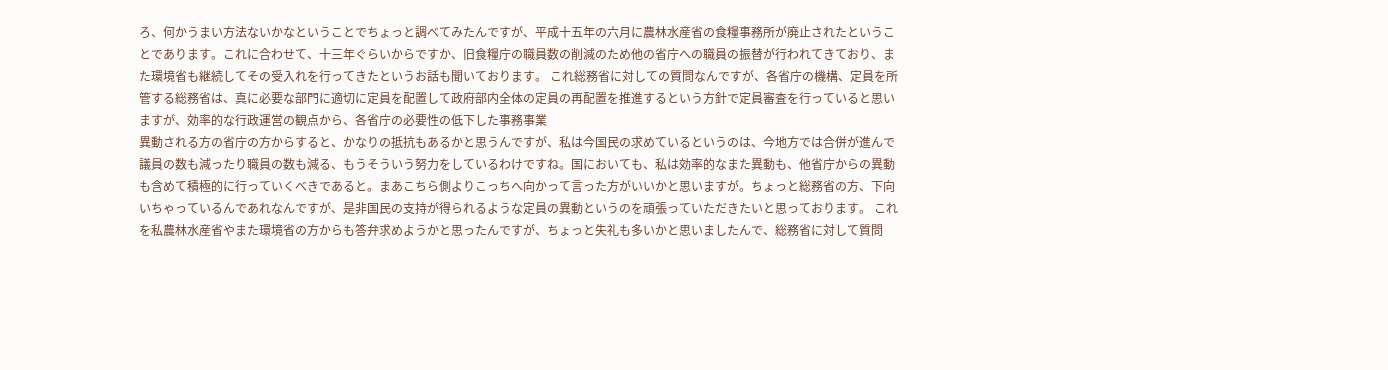ろ、何かうまい方法ないかなということでちょっと調べてみたんですが、平成十五年の六月に農林水産省の食糧事務所が廃止されたということであります。これに合わせて、十三年ぐらいからですか、旧食糧庁の職員数の削減のため他の省庁への職員の振替が行われてきており、また環境省も継続してその受入れを行ってきたというお話も聞いております。 これ総務省に対しての質問なんですが、各省庁の機構、定員を所管する総務省は、真に必要な部門に適切に定員を配置して政府部内全体の定員の再配置を推進するという方針で定員審査を行っていると思いますが、効率的な行政運営の観点から、各省庁の必要性の低下した事務事業
異動される方の省庁の方からすると、かなりの抵抗もあるかと思うんですが、私は今国民の求めているというのは、今地方では合併が進んで議員の数も減ったり職員の数も減る、もうそういう努力をしているわけですね。国においても、私は効率的なまた異動も、他省庁からの異動も含めて積極的に行っていくべきであると。まあこちら側よりこっちへ向かって言った方がいいかと思いますが。ちょっと総務省の方、下向いちゃっているんであれなんですが、是非国民の支持が得られるような定員の異動というのを頑張っていただきたいと思っております。 これを私農林水産省やまた環境省の方からも答弁求めようかと思ったんですが、ちょっと失礼も多いかと思いましたんで、総務省に対して質問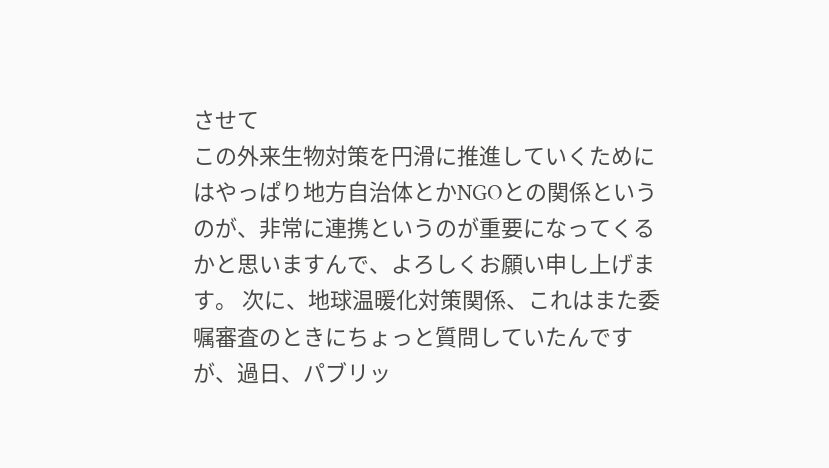させて
この外来生物対策を円滑に推進していくためにはやっぱり地方自治体とかNGOとの関係というのが、非常に連携というのが重要になってくるかと思いますんで、よろしくお願い申し上げます。 次に、地球温暖化対策関係、これはまた委嘱審査のときにちょっと質問していたんですが、過日、パブリッ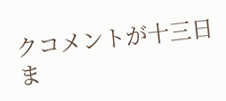クコメントが十三日ま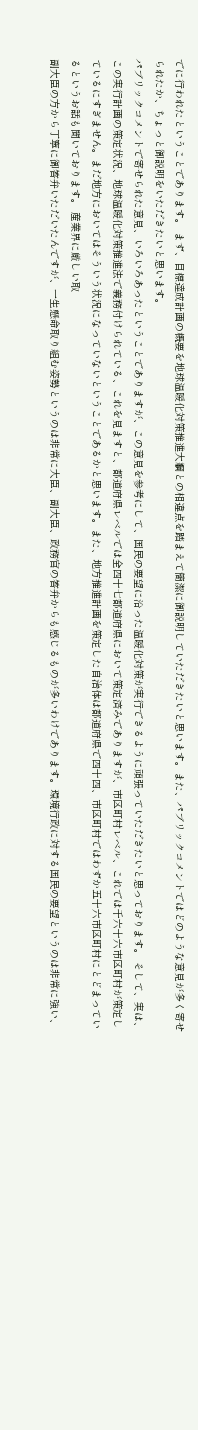でに行われたということであります。 まず、目標達成計画の概要を地球温暖化対策推進大綱との相違点を踏まえて簡潔に御説明していただきたいと思います。また、パブリックコメントではどのような意見が多く寄せられたか、ちょっと御説明をいただきたいと思います。
パブリックコメントで寄せられた意見、いろいろあったということでありますが、この意見を参考にして、国民の要望に沿った温暖化対策が実行できるように頑張っていただきたいと思っております。 そして、実は、この実行計画の策定状況、地球温暖化対策推進法で義務付けられている、これを見ますと、都道府県レベルでは全四十七都道府県において策定済みでありますが、市区町村レベル、これでは千六十六市区町村が策定しているにすぎません。まだ地方においてはそういう状況になっていないということであるかと思います。また、地方推進計画を策定した自治体は都道府県で四十四、市区町村ではわずか五十六市区町村にとどまっているというお話も聞いております。 産業界に厳しい取
副大臣の方から丁寧に御答弁いただいたんですが、一生懸命取り組む姿勢というのは非常に大臣、副大臣、政務官の答弁からも感じるものが多いわけであります。環境行政に対する国民の要望というのは非常に強い、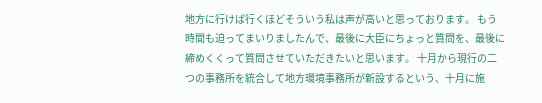地方に行けば行くほどそういう私は声が高いと思っております。 もう時間も迫ってまいりましたんで、最後に大臣にちょっと質問を、最後に締めくくって質問させていただきたいと思います。 十月から現行の二つの事務所を統合して地方環境事務所が新設するという、十月に施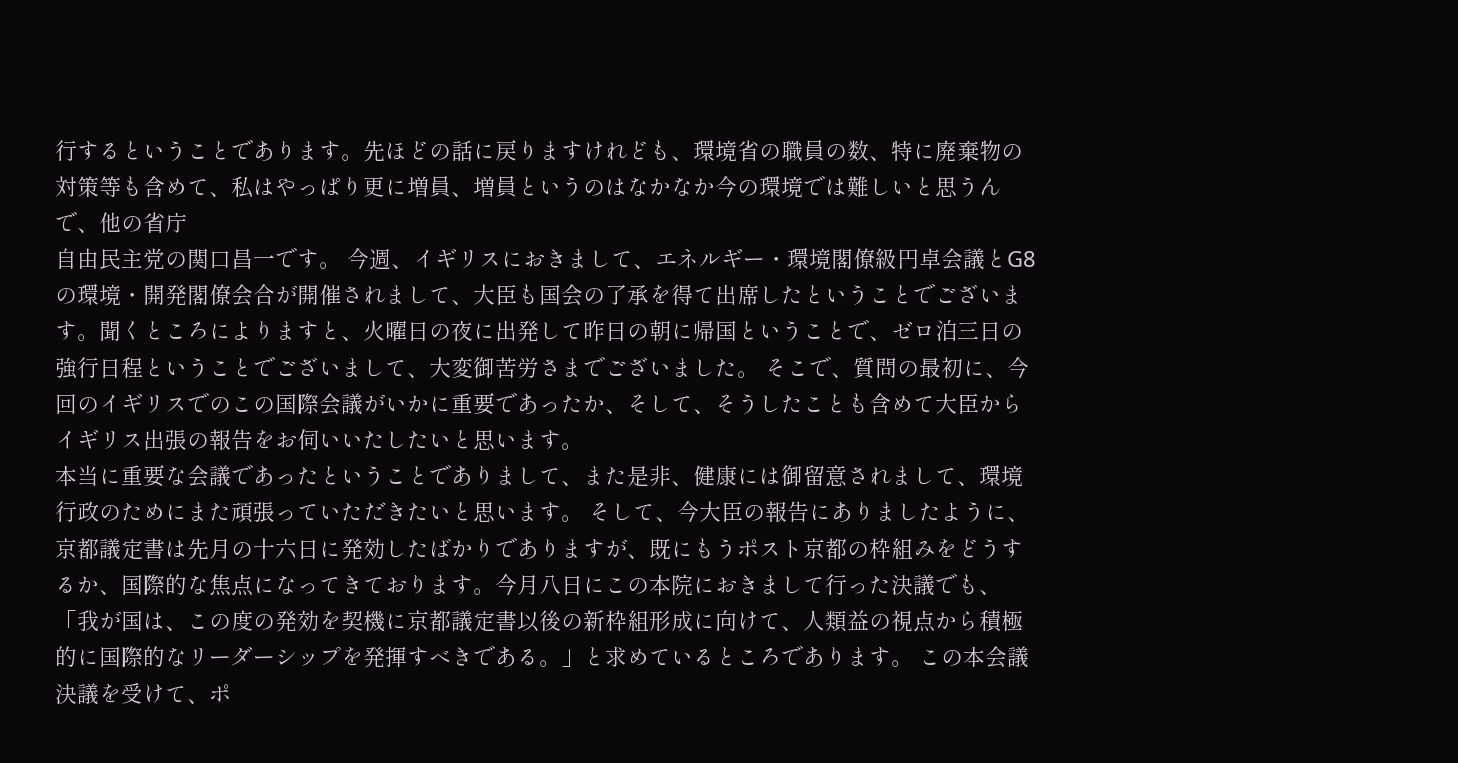行するということであります。先ほどの話に戻りますけれども、環境省の職員の数、特に廃棄物の対策等も含めて、私はやっぱり更に増員、増員というのはなかなか今の環境では難しいと思うんで、他の省庁
自由民主党の関口昌一です。 今週、イギリスにおきまして、エネルギー・環境閣僚級円卓会議とG8の環境・開発閣僚会合が開催されまして、大臣も国会の了承を得て出席したということでございます。聞くところによりますと、火曜日の夜に出発して昨日の朝に帰国ということで、ゼロ泊三日の強行日程ということでございまして、大変御苦労さまでございました。 そこで、質問の最初に、今回のイギリスでのこの国際会議がいかに重要であったか、そして、そうしたことも含めて大臣からイギリス出張の報告をお伺いいたしたいと思います。
本当に重要な会議であったということでありまして、また是非、健康には御留意されまして、環境行政のためにまた頑張っていただきたいと思います。 そして、今大臣の報告にありましたように、京都議定書は先月の十六日に発効したばかりでありますが、既にもうポスト京都の枠組みをどうするか、国際的な焦点になってきております。今月八日にこの本院におきまして行った決議でも、「我が国は、この度の発効を契機に京都議定書以後の新枠組形成に向けて、人類益の視点から積極的に国際的なリーダーシップを発揮すべきである。」と求めているところであります。 この本会議決議を受けて、ポ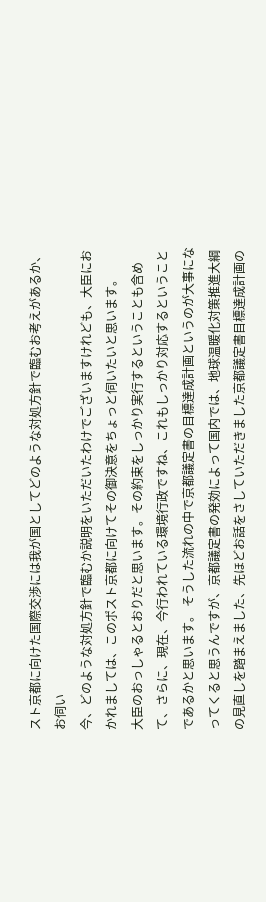スト京都に向けた国際交渉には我が国としてどのような対処方針で臨むお考えがあるか、お伺い
今、どのような対処方針で臨むか説明をいただいたわけでございますけれども、大臣におかれましては、このポスト京都に向けてその御決意をちょっと伺いたいと思います。
大臣のおっしゃるとおりだと思います。その約束をしっかり実行するということも含めて、さらに、現在、今行われている環境行政ですね、これもしっかり対応するということであるかと思います。 そうした流れの中で京都議定書の目標達成計画というのが大事になってくると思うんですが、京都議定書の発効によって国内では、地球温暖化対策推進大綱の見直しを踏まえました、先ほどお話をさしていただきました京都議定書目標達成計画の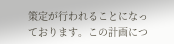策定が行われることになっております。この計画につ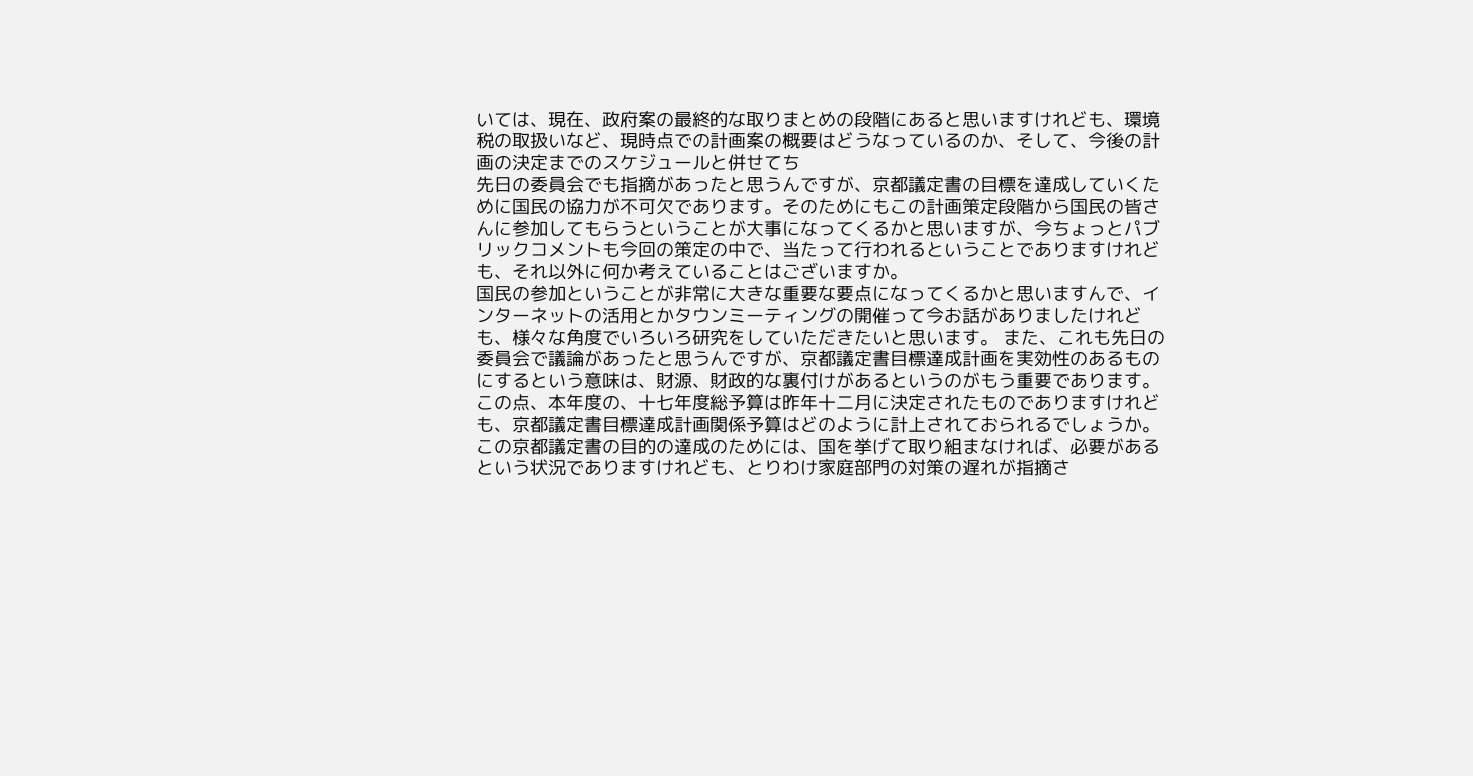いては、現在、政府案の最終的な取りまとめの段階にあると思いますけれども、環境税の取扱いなど、現時点での計画案の概要はどうなっているのか、そして、今後の計画の決定までのスケジュールと併せてち
先日の委員会でも指摘があったと思うんですが、京都議定書の目標を達成していくために国民の協力が不可欠であります。そのためにもこの計画策定段階から国民の皆さんに参加してもらうということが大事になってくるかと思いますが、今ちょっとパブリックコメントも今回の策定の中で、当たって行われるということでありますけれども、それ以外に何か考えていることはございますか。
国民の参加ということが非常に大きな重要な要点になってくるかと思いますんで、インターネットの活用とかタウンミーティングの開催って今お話がありましたけれども、様々な角度でいろいろ研究をしていただきたいと思います。 また、これも先日の委員会で議論があったと思うんですが、京都議定書目標達成計画を実効性のあるものにするという意味は、財源、財政的な裏付けがあるというのがもう重要であります。この点、本年度の、十七年度総予算は昨年十二月に決定されたものでありますけれども、京都議定書目標達成計画関係予算はどのように計上されておられるでしょうか。
この京都議定書の目的の達成のためには、国を挙げて取り組まなければ、必要があるという状況でありますけれども、とりわけ家庭部門の対策の遅れが指摘さ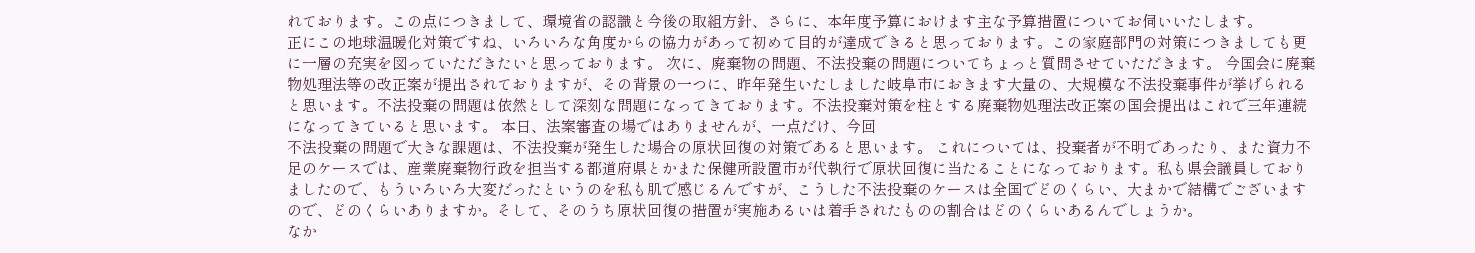れております。この点につきまして、環境省の認識と今後の取組方針、さらに、本年度予算におけます主な予算措置についてお伺いいたします。
正にこの地球温暖化対策ですね、いろいろな角度からの協力があって初めて目的が達成できると思っております。この家庭部門の対策につきましても更に一層の充実を図っていただきたいと思っております。 次に、廃棄物の問題、不法投棄の問題についてちょっと質問させていただきます。 今国会に廃棄物処理法等の改正案が提出されておりますが、その背景の一つに、昨年発生いたしました岐阜市におきます大量の、大規模な不法投棄事件が挙げられると思います。不法投棄の問題は依然として深刻な問題になってきております。不法投棄対策を柱とする廃棄物処理法改正案の国会提出はこれで三年連続になってきていると思います。 本日、法案審査の場ではありませんが、一点だけ、今回
不法投棄の問題で大きな課題は、不法投棄が発生した場合の原状回復の対策であると思います。 これについては、投棄者が不明であったり、また資力不足のケースでは、産業廃棄物行政を担当する都道府県とかまた保健所設置市が代執行で原状回復に当たることになっております。私も県会議員しておりましたので、もういろいろ大変だったというのを私も肌で感じるんですが、こうした不法投棄のケースは全国でどのくらい、大まかで結構でございますので、どのくらいありますか。そして、そのうち原状回復の措置が実施あるいは着手されたものの割合はどのくらいあるんでしょうか。
なか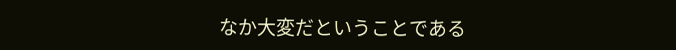なか大変だということである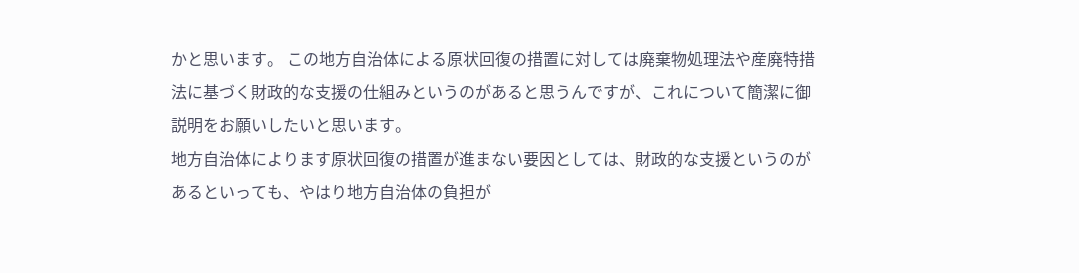かと思います。 この地方自治体による原状回復の措置に対しては廃棄物処理法や産廃特措法に基づく財政的な支援の仕組みというのがあると思うんですが、これについて簡潔に御説明をお願いしたいと思います。
地方自治体によります原状回復の措置が進まない要因としては、財政的な支援というのがあるといっても、やはり地方自治体の負担が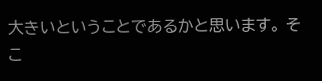大きいということであるかと思います。 そこ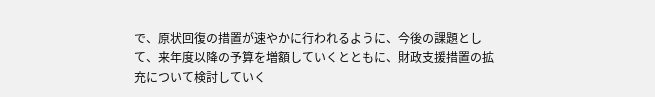で、原状回復の措置が速やかに行われるように、今後の課題として、来年度以降の予算を増額していくとともに、財政支援措置の拡充について検討していく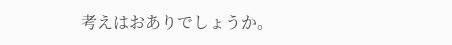考えはおありでしょうか。